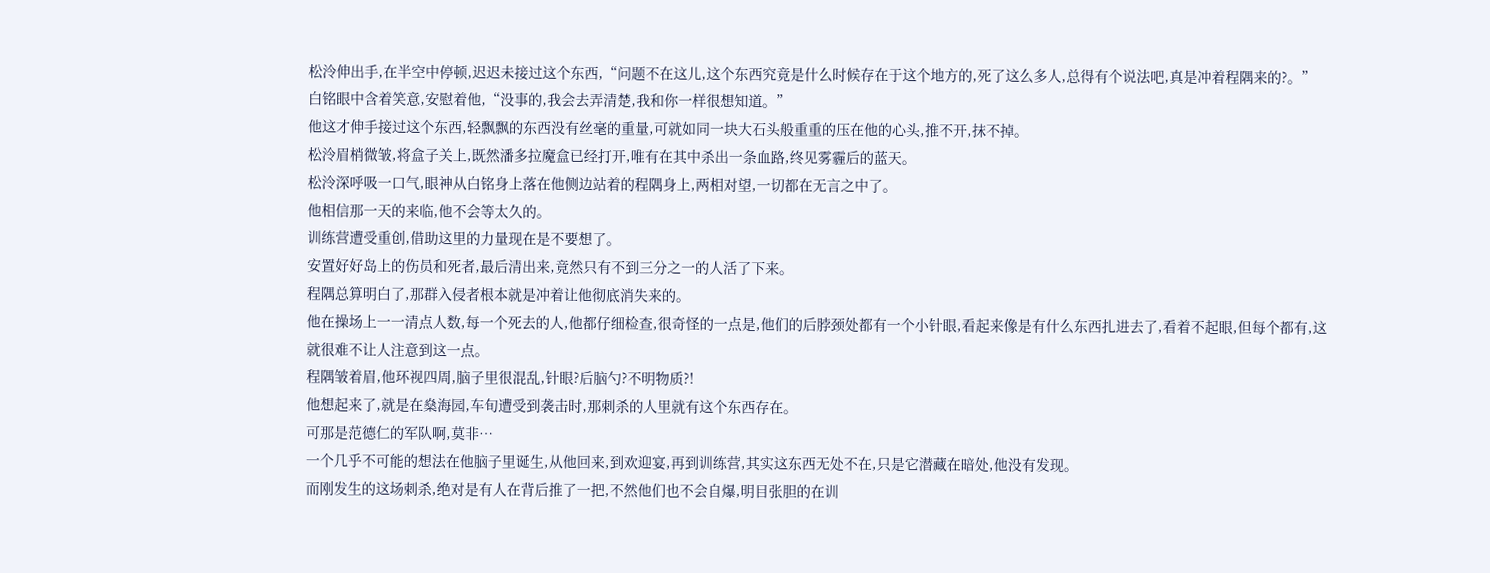松泠伸出手,在半空中停顿,迟迟未接过这个东西,“问题不在这儿,这个东西究竟是什么时候存在于这个地方的,死了这么多人,总得有个说法吧,真是冲着程隅来的?。”
白铭眼中含着笑意,安慰着他,“没事的,我会去弄清楚,我和你一样很想知道。”
他这才伸手接过这个东西,轻飘飘的东西没有丝毫的重量,可就如同一块大石头般重重的压在他的心头,推不开,抹不掉。
松泠眉梢微皱,将盒子关上,既然潘多拉魔盒已经打开,唯有在其中杀出一条血路,终见雾霾后的蓝天。
松泠深呼吸一口气,眼神从白铭身上落在他侧边站着的程隅身上,两相对望,一切都在无言之中了。
他相信那一天的来临,他不会等太久的。
训练营遭受重创,借助这里的力量现在是不要想了。
安置好好岛上的伤员和死者,最后清出来,竟然只有不到三分之一的人活了下来。
程隅总算明白了,那群入侵者根本就是冲着让他彻底消失来的。
他在操场上一一清点人数,每一个死去的人,他都仔细检查,很奇怪的一点是,他们的后脖颈处都有一个小针眼,看起来像是有什么东西扎进去了,看着不起眼,但每个都有,这就很难不让人注意到这一点。
程隅皱着眉,他环视四周,脑子里很混乱,针眼?后脑勺?不明物质?!
他想起来了,就是在燊海园,车旬遭受到袭击时,那刺杀的人里就有这个东西存在。
可那是范德仁的军队啊,莫非…
一个几乎不可能的想法在他脑子里诞生,从他回来,到欢迎宴,再到训练营,其实这东西无处不在,只是它潜藏在暗处,他没有发现。
而刚发生的这场刺杀,绝对是有人在背后推了一把,不然他们也不会自爆,明目张胆的在训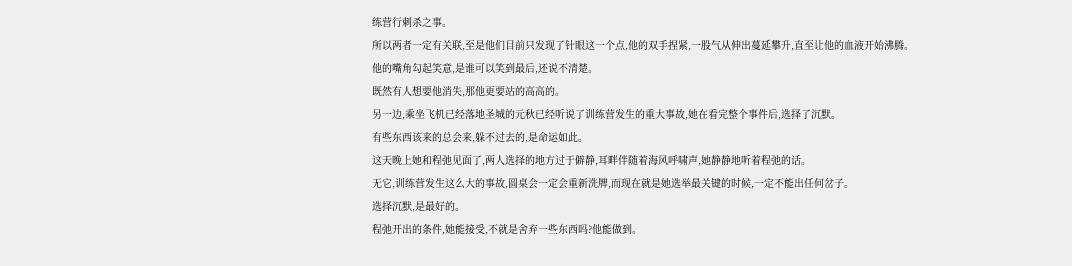练营行刺杀之事。
所以两者一定有关联,至是他们目前只发现了针眼这一个点,他的双手捏紧,一股气从伸出蔓延攀升,直至让他的血液开始沸腾。
他的嘴角勾起笑意,是谁可以笑到最后,还说不清楚。
既然有人想要他消失,那他更要站的高高的。
另一边,乘坐飞机已经落地圣城的元秋已经听说了训练营发生的重大事故,她在看完整个事件后,选择了沉默。
有些东西该来的总会来,躲不过去的,是命运如此。
这天晚上她和程弛见面了,两人选择的地方过于僻静,耳畔伴随着海风呼啸声,她静静地听着程弛的话。
无它,训练营发生这么大的事故,圆桌会一定会重新洗牌,而现在就是她选举最关键的时候,一定不能出任何岔子。
选择沉默,是最好的。
程弛开出的条件,她能接受,不就是舍弃一些东西吗?他能做到。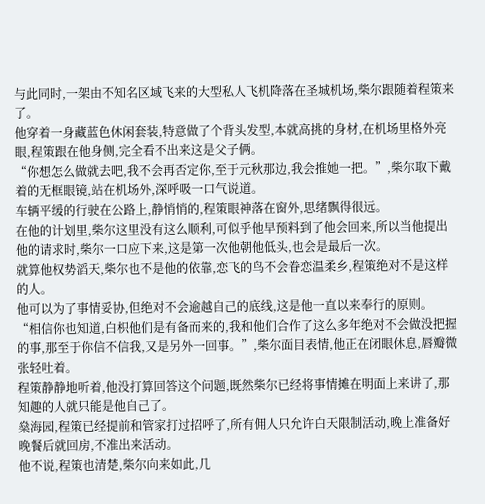与此同时,一架由不知名区域飞来的大型私人飞机降落在圣城机场,柴尔跟随着程策来了。
他穿着一身藏蓝色休闲套装,特意做了个背头发型,本就高挑的身材,在机场里格外亮眼,程策跟在他身侧,完全看不出来这是父子俩。
“你想怎么做就去吧,我不会再否定你,至于元秋那边,我会推她一把。”,柴尔取下戴着的无框眼镜,站在机场外,深呼吸一口气说道。
车辆平缓的行驶在公路上,静悄悄的,程策眼神落在窗外,思绪飘得很远。
在他的计划里,柴尔这里没有这么顺利,可似乎他早预料到了他会回来,所以当他提出他的请求时,柴尔一口应下来,这是第一次他朝他低头,也会是最后一次。
就算他权势滔天,柴尔也不是他的依靠,恋飞的鸟不会眷恋温柔乡,程策绝对不是这样的人。
他可以为了事情妥协,但绝对不会逾越自己的底线,这是他一直以来奉行的原则。
“相信你也知道,白枳他们是有备而来的,我和他们合作了这么多年绝对不会做没把握的事,那至于你信不信我,又是另外一回事。”,柴尔面目表情,他正在闭眼休息,唇瓣微张轻吐着。
程策静静地听着,他没打算回答这个问题,既然柴尔已经将事情摊在明面上来讲了,那知趣的人就只能是他自己了。
燊海园,程策已经提前和管家打过招呼了,所有佣人只允许白天限制活动,晚上准备好晚餐后就回房,不准出来活动。
他不说,程策也清楚,柴尔向来如此,几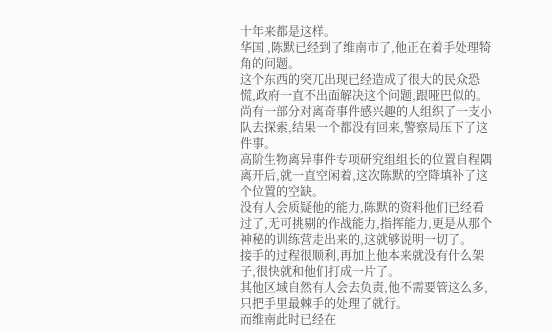十年来都是这样。
华国 ,陈默已经到了维南市了,他正在着手处理犄角的问题。
这个东西的突兀出现已经造成了很大的民众恐慌,政府一直不出面解决这个问题,跟哑巴似的。
尚有一部分对离奇事件感兴趣的人组织了一支小队去探索,结果一个都没有回来,警察局压下了这件事。
高阶生物离异事件专项研究组组长的位置自程隅离开后,就一直空闲着,这次陈默的空降填补了这个位置的空缺。
没有人会质疑他的能力,陈默的资料他们已经看过了,无可挑剔的作战能力,指挥能力,更是从那个神秘的训练营走出来的,这就够说明一切了。
接手的过程很顺利,再加上他本来就没有什么架子,很快就和他们打成一片了。
其他区域自然有人会去负责,他不需要管这么多,只把手里最棘手的处理了就行。
而维南此时已经在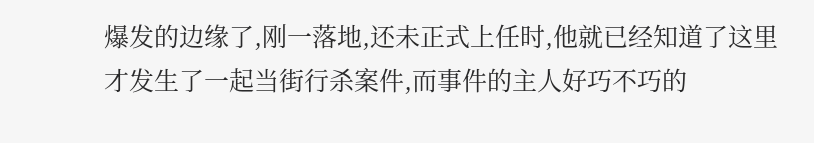爆发的边缘了,刚一落地,还未正式上任时,他就已经知道了这里才发生了一起当街行杀案件,而事件的主人好巧不巧的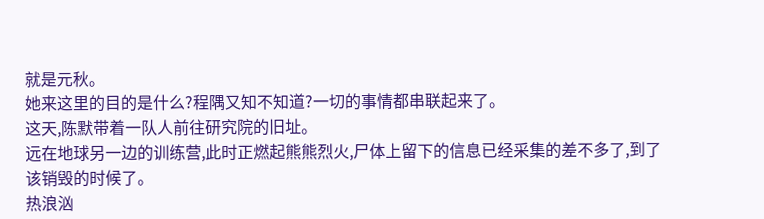就是元秋。
她来这里的目的是什么?程隅又知不知道?一切的事情都串联起来了。
这天,陈默带着一队人前往研究院的旧址。
远在地球另一边的训练营,此时正燃起熊熊烈火,尸体上留下的信息已经采集的差不多了,到了该销毁的时候了。
热浪汹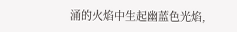涌的火焰中生起幽蓝色光焰,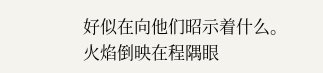好似在向他们昭示着什么。
火焰倒映在程隅眼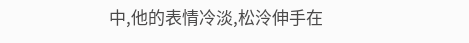中,他的表情冷淡,松泠伸手在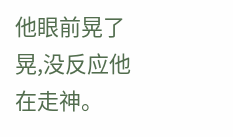他眼前晃了晃,没反应他在走神。